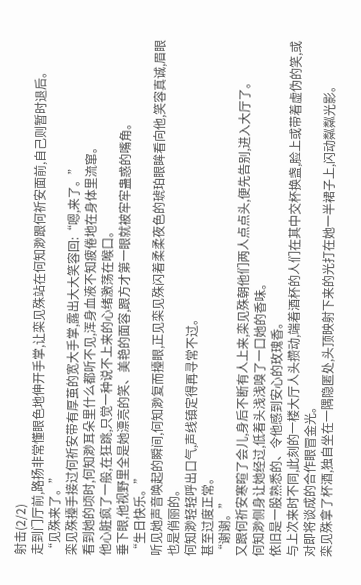射击(2/2)
走到门厅前,路扬非常懂眼色地伸开手掌,让栾见殊站在何知渺跟何祈安面前,自己则暂时退后。
“见殊来了。”
栾见殊擡手接过何祈安带有厚茧的宽大手掌,露出大大笑容回:“嗯,来了。”
看到她的顷时,何知渺耳朵里什么都听不见,浑身血液不知疲倦地在身体里流窜。
他心脏疯了一般,在狂跳,只觉一种说不上来的心绪激荡在喉口。
垂下眼,他视野里全是她漂亮的笑、美艳的面容,跟方才第一眼就被牢牢蛊惑的嘴角。
“生日快乐。”
听见她声音唤起的瞬间,何知渺复而擡眼,正见栾见殊闪着柔柔夜色的琥珀眼眸看向他,笑容真诚,眉眼也是俏丽的。
何知渺轻轻呼出口气,声线镇定得再寻常不过。
甚至过度正常。
“谢谢。”
又跟何祈安寒暄了会儿,身后不断有人上来,栾见殊朝他们两人点点头,便先告别,进入大厅了。
何知渺侧身让她经过,低着头浅浅嗅了一口她的香味。
依旧是一股熟悉的、令他感到安心的玫瑰香。
与上次来时不同,此刻的一楼大厅人头攒动,端着酒杯的人们在其中交杯换盏,脸上或带着虚伪的笑,或对即将谈成的合作眼冒金光。
栾见殊拿了杯酒,独自坐在一隅隐匿处,头顶映射下来的光打在她一半裙子上,闪动粼粼光影。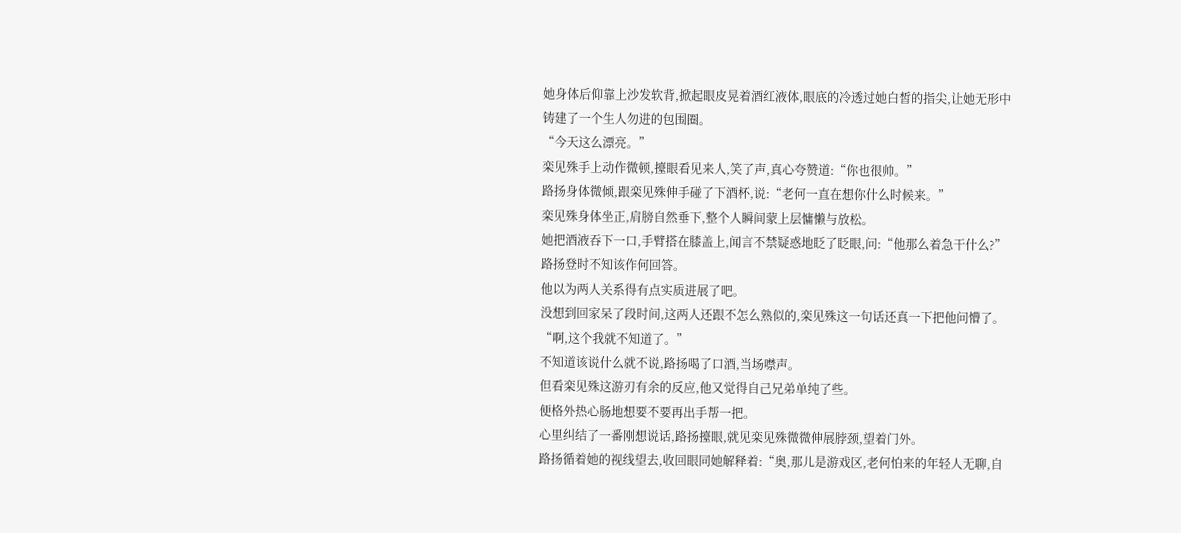她身体后仰靠上沙发软背,掀起眼皮晃着酒红液体,眼底的冷透过她白皙的指尖,让她无形中铸建了一个生人勿进的包围圈。
“今天这么漂亮。”
栾见殊手上动作微顿,擡眼看见来人,笑了声,真心夸赞道:“你也很帅。”
路扬身体微倾,跟栾见殊伸手碰了下酒杯,说:“老何一直在想你什么时候来。”
栾见殊身体坐正,肩膀自然垂下,整个人瞬间蒙上层慵懒与放松。
她把酒液吞下一口,手臂搭在膝盖上,闻言不禁疑惑地眨了眨眼,问:“他那么着急干什么?”
路扬登时不知该作何回答。
他以为两人关系得有点实质进展了吧。
没想到回家呆了段时间,这两人还跟不怎么熟似的,栾见殊这一句话还真一下把他问懵了。
“啊,这个我就不知道了。”
不知道该说什么就不说,路扬喝了口酒,当场噤声。
但看栾见殊这游刃有余的反应,他又觉得自己兄弟单纯了些。
便格外热心肠地想要不要再出手帮一把。
心里纠结了一番刚想说话,路扬擡眼,就见栾见殊微微伸展脖颈,望着门外。
路扬循着她的视线望去,收回眼同她解释着:“奥,那儿是游戏区,老何怕来的年轻人无聊,自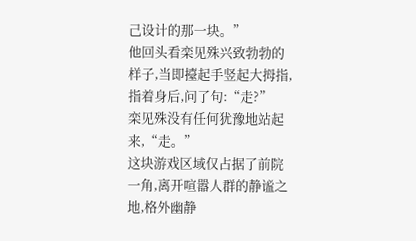己设计的那一块。”
他回头看栾见殊兴致勃勃的样子,当即擡起手竖起大拇指,指着身后,问了句:“走?”
栾见殊没有任何犹豫地站起来,“走。”
这块游戏区域仅占据了前院一角,离开喧嚣人群的静谧之地,格外幽静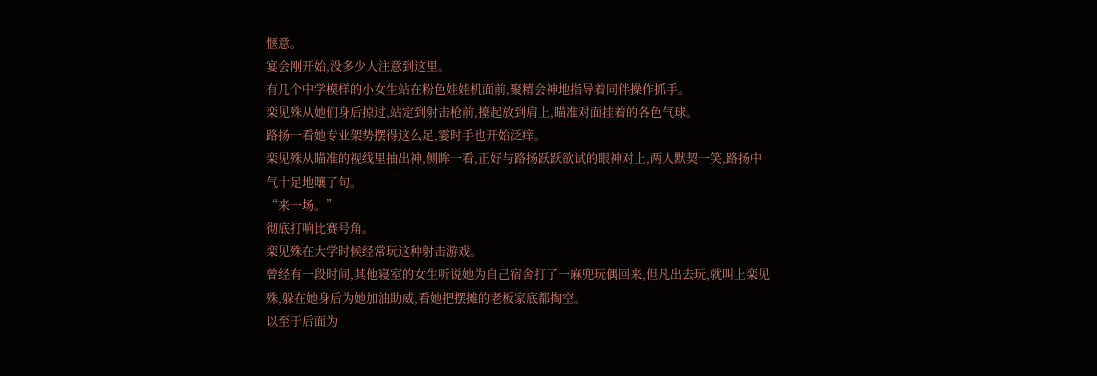惬意。
宴会刚开始,没多少人注意到这里。
有几个中学模样的小女生站在粉色娃娃机面前,聚精会神地指导着同伴操作抓手。
栾见殊从她们身后掠过,站定到射击枪前,擡起放到肩上,瞄准对面挂着的各色气球。
路扬一看她专业架势摆得这么足,霎时手也开始泛痒。
栾见殊从瞄准的视线里抽出神,侧眸一看,正好与路扬跃跃欲试的眼神对上,两人默契一笑,路扬中气十足地嚷了句。
“来一场。”
彻底打响比赛号角。
栾见殊在大学时候经常玩这种射击游戏。
曾经有一段时间,其他寝室的女生听说她为自己宿舍打了一麻兜玩偶回来,但凡出去玩,就叫上栾见殊,躲在她身后为她加油助威,看她把摆摊的老板家底都掏空。
以至于后面为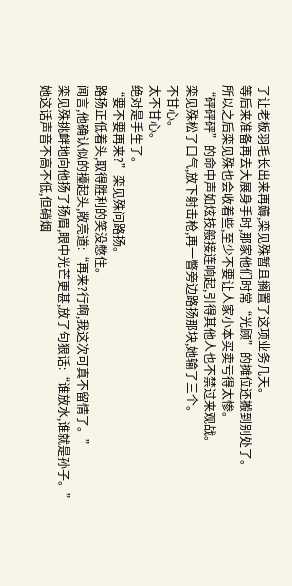了让老板羽毛长出来再薅,栾见殊暂且搁置了这项业务几天。
等后来准备再去大展身手时,那家他们时常“光顾”的摊位还搬到别处了。
所以之后栾见殊也会收着些,至少不要让人家小本买卖亏得太惨。
“砰砰砰”的命中声如炫技般接连响起,引得其他人也不禁过来观战。
栾见殊松了口气,放下射击枪,再一瞥旁边路扬那块,她输了三个。
不甘心。
太不甘心。
绝对是手生了。
“要不要再来?”栾见殊问路扬。
路扬正低着头,取得胜利的笑没憋住。
闻言,他确认似的擡起头,敞亮道:“再来?行啊,我这次可真不留情了。”
栾见殊挑衅地向他扬了扬眉,眼中光芒更甚,放了句狠话:“谁放水,谁就是孙子。”
她这话声音不高不低,但硝烟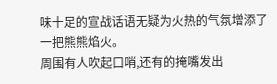味十足的宣战话语无疑为火热的气氛增添了一把熊熊焰火。
周围有人吹起口哨,还有的掩嘴发出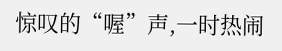惊叹的“喔”声,一时热闹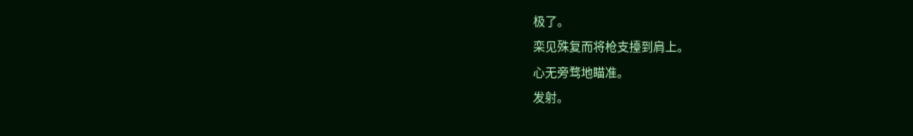极了。
栾见殊复而将枪支擡到肩上。
心无旁骛地瞄准。
发射。